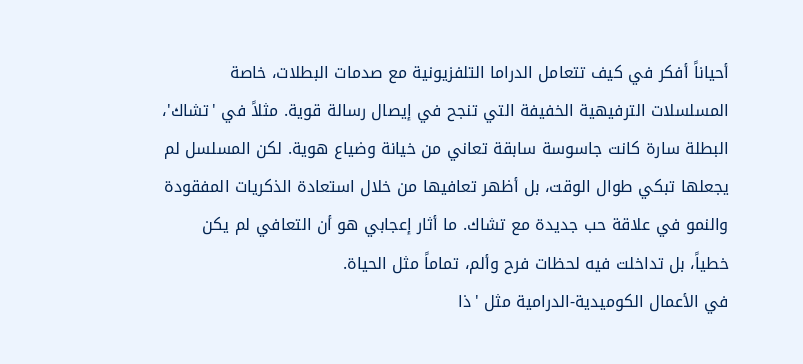أحياناً أفكر في كيف تتعامل الدراما التلفزيونية مع صدمات البطلات، خاصة المسلسلات الترفيهية الخفيفة التي تنجح في إيصال رسالة قوية. مثلاً في 'تشاك'، البطلة سارة كانت جاسوسة سابقة تعاني من خيانة وضياع هوية. لكن المسلسل لم يجعلها تبكي طوال الوقت، بل أظهر تعافيها من خلال استعادة الذكريات المفقودة والنمو في علاقة حب جديدة مع تشاك. ما أثار إعجابي هو أن التعافي لم يكن خطياً، بل تداخلت فيه لحظات فرح وألم، تماماً مثل الحياة.
في الأعمال الكوميدية-الدرامية مثل 'ذا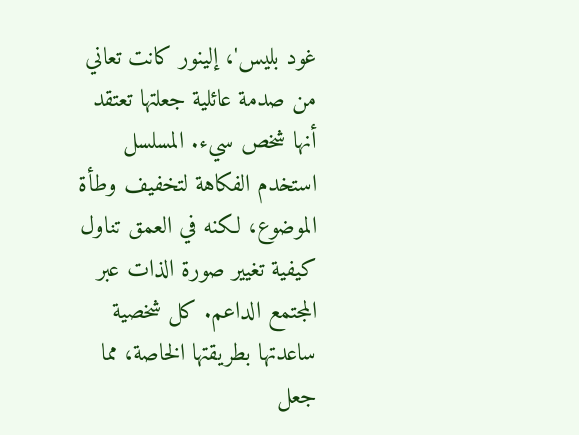غود بليس'، إلينور كانت تعاني من صدمة عائلية جعلتها تعتقد أنها شخص سيء. المسلسل استخدم الفكاهة لتخفيف وطأة الموضوع، لكنه في العمق تناول كيفية تغيير صورة الذات عبر المجتمع الداعم. كل شخصية ساعدتها بطريقتها الخاصة، مما جعل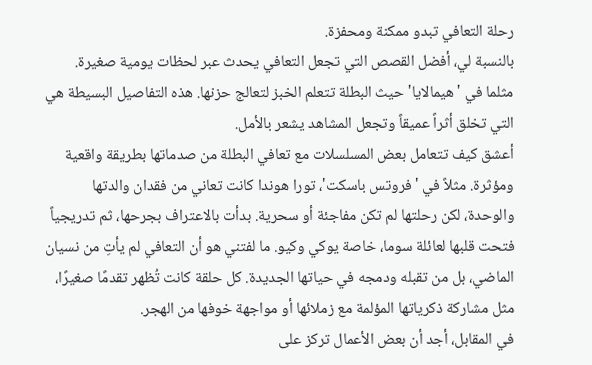رحلة التعافي تبدو ممكنة ومحفزة.
بالنسبة لي، أفضل القصص التي تجعل التعافي يحدث عبر لحظات يومية صغيرة. مثلما في 'هيمالايا' حيث البطلة تتعلم الخبز لتعالج حزنها. هذه التفاصيل البسيطة هي التي تخلق أثراً عميقاً وتجعل المشاهد يشعر بالأمل.
أعشق كيف تتعامل بعض المسلسلات مع تعافي البطلة من صدماتها بطريقة واقعية ومؤثرة. مثلاً في 'فروتس باسكت'، تورا هوندا كانت تعاني من فقدان والدتها والوحدة، لكن رحلتها لم تكن مفاجئة أو سحرية. بدأت بالاعتراف بجرحها، ثم تدريجياً فتحت قلبها لعائلة سوما، خاصة يوكي وكيو. ما لفتني هو أن التعافي لم يأتِ من نسيان الماضي، بل من تقبله ودمجه في حياتها الجديدة. كل حلقة كانت تُظهر تقدمًا صغيرًا، مثل مشاركة ذكرياتها المؤلمة مع زملائها أو مواجهة خوفها من الهجر.
في المقابل، أجد أن بعض الأعمال تركز على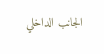الجانب الداخلي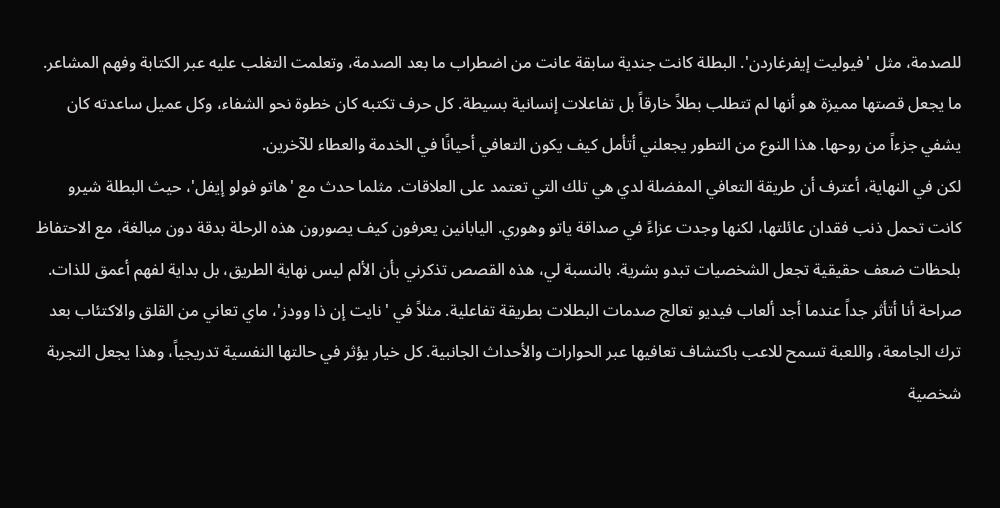للصدمة، مثل 'فيوليت إيفرغاردن'. البطلة كانت جندية سابقة عانت من اضطراب ما بعد الصدمة، وتعلمت التغلب عليه عبر الكتابة وفهم المشاعر. ما يجعل قصتها مميزة هو أنها لم تتطلب بطلاً خارقاً بل تفاعلات إنسانية بسيطة. كل حرف تكتبه كان خطوة نحو الشفاء، وكل عميل ساعدته كان يشفي جزءاً من روحها. هذا النوع من التطور يجعلني أتأمل كيف يكون التعافي أحيانًا في الخدمة والعطاء للآخرين.
لكن في النهاية، أعترف أن طريقة التعافي المفضلة لدي هي تلك التي تعتمد على العلاقات. مثلما حدث مع 'هاتو فولو إيفل'، حيث البطلة شيرو كانت تحمل ذنب فقدان عائلتها، لكنها وجدت عزاءً في صداقة ياتو وهوري. اليابانين يعرفون كيف يصورون هذه الرحلة بدقة دون مبالغة، مع الاحتفاظ بلحظات ضعف حقيقية تجعل الشخصيات تبدو بشرية. بالنسبة لي، هذه القصص تذكرني بأن الألم ليس نهاية الطريق، بل بداية لفهم أعمق للذات.
صراحة أنا أتأثر جداً عندما أجد ألعاب فيديو تعالج صدمات البطلات بطريقة تفاعلية. مثلاً في 'نايت إن ذا وودز'، ماي تعاني من القلق والاكتئاب بعد ترك الجامعة، واللعبة تسمح للاعب باكتشاف تعافيها عبر الحوارات والأحداث الجانبية. كل خيار يؤثر في حالتها النفسية تدريجياً، وهذا يجعل التجربة شخصية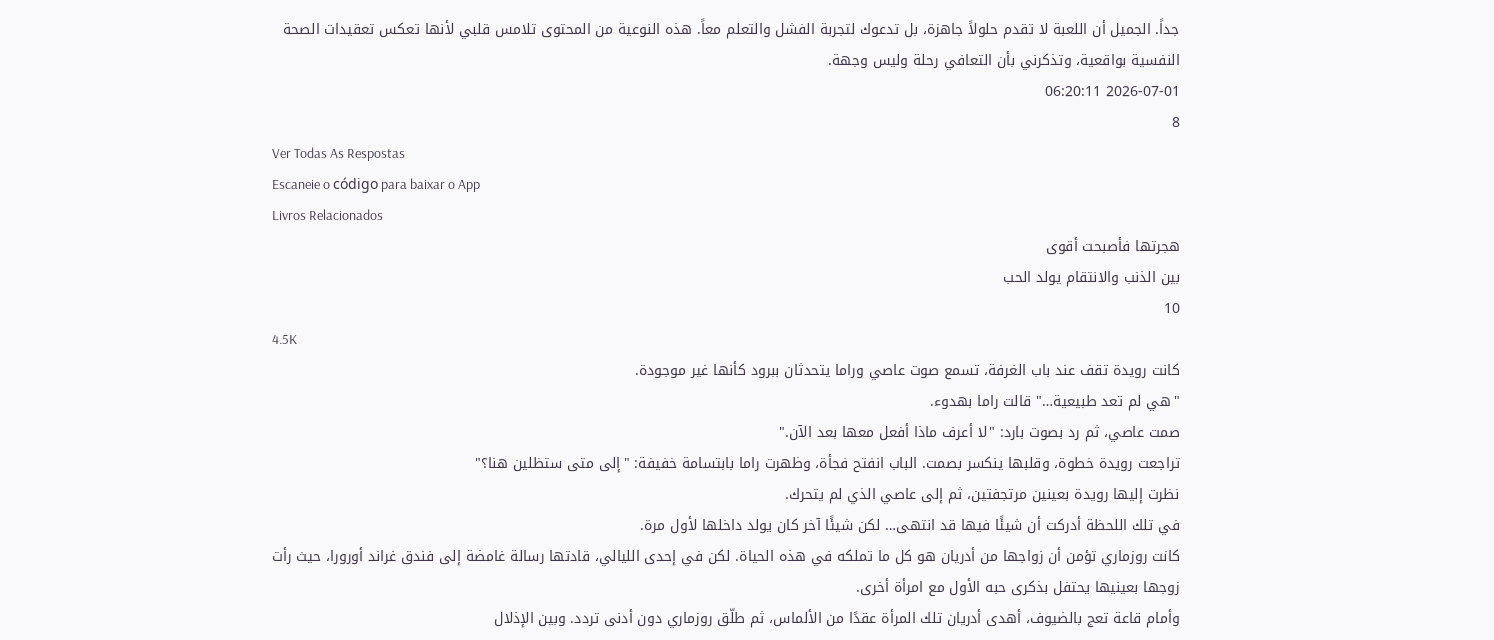جداً. الجميل أن اللعبة لا تقدم حلولاً جاهزة، بل تدعوك لتجربة الفشل والتعلم معاً. هذه النوعية من المحتوى تلامس قلبي لأنها تعكس تعقيدات الصحة النفسية بواقعية، وتذكرني بأن التعافي رحلة وليس وجهة.
2026-07-01 06:20:11
8
Ver Todas As Respostas
Escaneie o código para baixar o App
Livros Relacionados
هجرتها فأصبحت أقوى
بين الذنب والانتقام يولد الحب
10
4.5K
كانت رويدة تقف عند باب الغرفة، تسمع صوت عاصي وراما يتحدثان ببرود كأنها غير موجودة.
"هي لم تعد طبيعية…" قالت راما بهدوء.
صمت عاصي، ثم رد بصوت بارد: "لا أعرف ماذا أفعل معها بعد الآن."
تراجعت رويدة خطوة، وقلبها ينكسر بصمت. الباب انفتح فجأة، وظهرت راما بابتسامة خفيفة: "إلى متى ستظلين هنا؟"
نظرت إليها رويدة بعينين مرتجفتين، ثم إلى عاصي الذي لم يتحرك.
في تلك اللحظة أدركت أن شيئًا فيها قد انتهى… لكن شيئًا آخر كان يولد داخلها لأول مرة.
كانت روزماري تؤمن أن زواجها من أدريان هو كل ما تملكه في هذه الحياة. لكن في إحدى الليالي، قادتها رسالة غامضة إلى فندق غراند أورورا، حيث رأت زوجها بعينيها يحتفل بذكرى حبه الأول مع امرأة أخرى.
وأمام قاعة تعج بالضيوف، أهدى أدريان تلك المرأة عقدًا من الألماس، ثم طلّق روزماري دون أدنى تردد. وبين الإذلال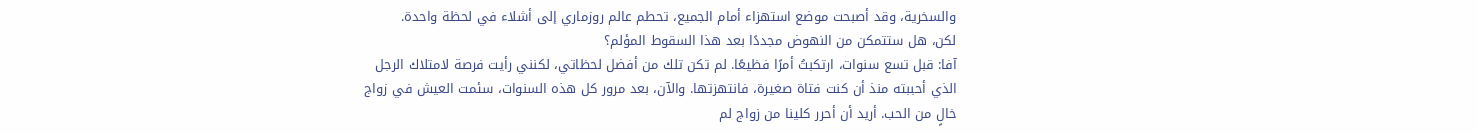والسخرية، وقد أصبحت موضع استهزاء أمام الجميع، تحطم عالم روزماري إلى أشلاء في لحظة واحدة.
لكن، هل ستتمكن من النهوض مجددًا بعد هذا السقوط المؤلم؟
آفا: قبل تسع سنوات، ارتكبتُ أمرًا فظيعًا. لم تكن تلك من أفضل لحظاتي، لكنني رأيت فرصة لامتلاك الرجل الذي أحببته منذ أن كنت فتاة صغيرة، فانتهزتها. والآن، بعد مرور كل هذه السنوات، سئمت العيش في زواج خالٍ من الحب. أريد أن أحرر كلينا من زواج لم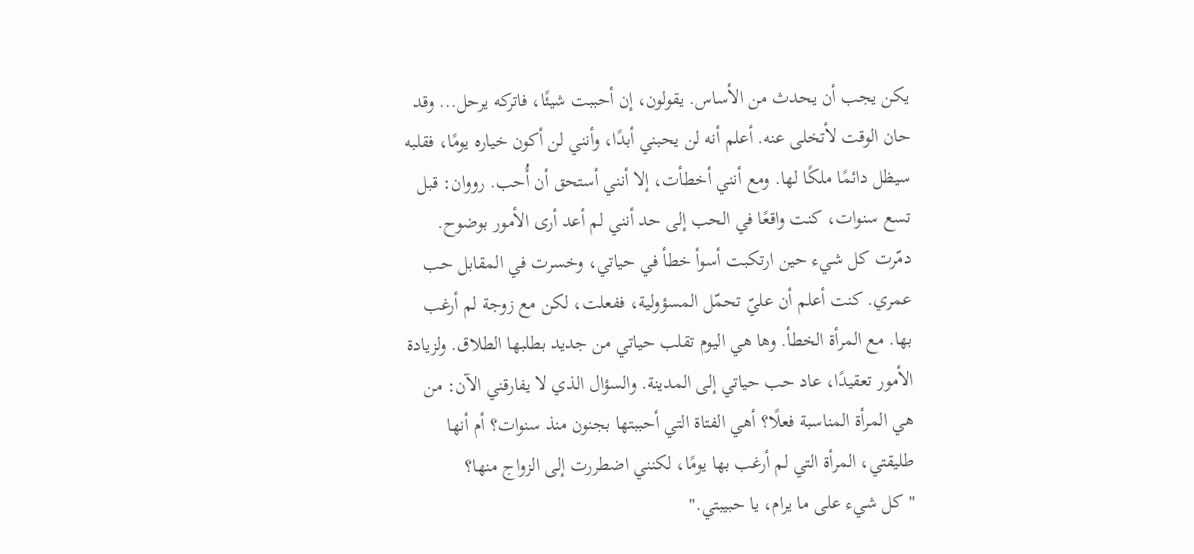يكن يجب أن يحدث من الأساس. يقولون، إن أحببت شيئًا، فاتركه يرحل... وقد حان الوقت لأتخلى عنه. أعلم أنه لن يحبني أبدًا، وأنني لن أكون خياره يومًا، فقلبه سيظل دائمًا ملكًا لها. ومع أنني أخطأت، إلا أنني أستحق أن أُحب. رووان: قبل تسع سنوات، كنت واقعًا في الحب إلى حد أنني لم أعد أرى الأمور بوضوح. دمّرت كل شيء حين ارتكبت أسوأ خطأ في حياتي، وخسرت في المقابل حب عمري. كنت أعلم أن عليّ تحمّل المسؤولية، ففعلت، لكن مع زوجة لم أرغب بها. مع المرأة الخطأ. وها هي اليوم تقلب حياتي من جديد بطلبها الطلاق. ولزيادة الأمور تعقيدًا، عاد حب حياتي إلى المدينة. والسؤال الذي لا يفارقني الآن: من هي المرأة المناسبة فعلًا؟ أهي الفتاة التي أحببتها بجنون منذ سنوات؟ أم أنها طليقتي، المرأة التي لم أرغب بها يومًا، لكنني اضطررت إلى الزواج منها؟
"كل شيء على ما يرام، يا حبيبتي."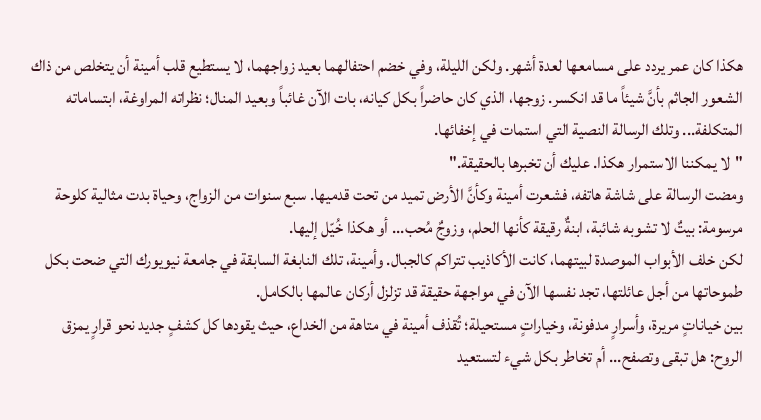هكذا كان عمر يردد على مسامعها لعدة أشهر. ولكن الليلة، وفي خضم احتفالهما بعيد زواجهما، لا يستطيع قلب أمينة أن يتخلص من ذاك الشعور الجاثم بأنَّ شيئاً ما قد انكسر. زوجها، الذي كان حاضراً بكل كيانه، بات الآن غائباً وبعيد المنال؛ نظراته المراوغة، ابتساماته المتكلفة... وتلك الرسالة النصية التي استمات في إخفائها.
"لا يمكننا الاستمرار هكذا. عليك أن تخبرها بالحقيقة."
ومضت الرسالة على شاشة هاتفه، فشعرت أمينة وكأنَّ الأرض تميد من تحت قدميها. سبع سنوات من الزواج، وحياة بدت مثالية كلوحة مرسومة: بيتٌ لا تشوبه شائبة، ابنةٌ رقيقة كأنها الحلم، وزوجٌ مُحب... أو هكذا خُيّل إليها.
لكن خلف الأبواب الموصدة لبيتهما، كانت الأكاذيب تتراكم كالجبال. وأمينة، تلك النابغة السابقة في جامعة نيويورك التي ضحت بكل طموحاتها من أجل عائلتها، تجد نفسها الآن في مواجهة حقيقة قد تزلزل أركان عالمها بالكامل.
بين خياناتٍ مريرة، وأسرارٍ مدفونة، وخياراتٍ مستحيلة؛ تُقذف أمينة في متاهة من الخداع، حيث يقودها كل كشفٍ جديد نحو قرارٍ يمزق الروح: هل تبقى وتصفح... أم تخاطر بكل شيء لتستعيد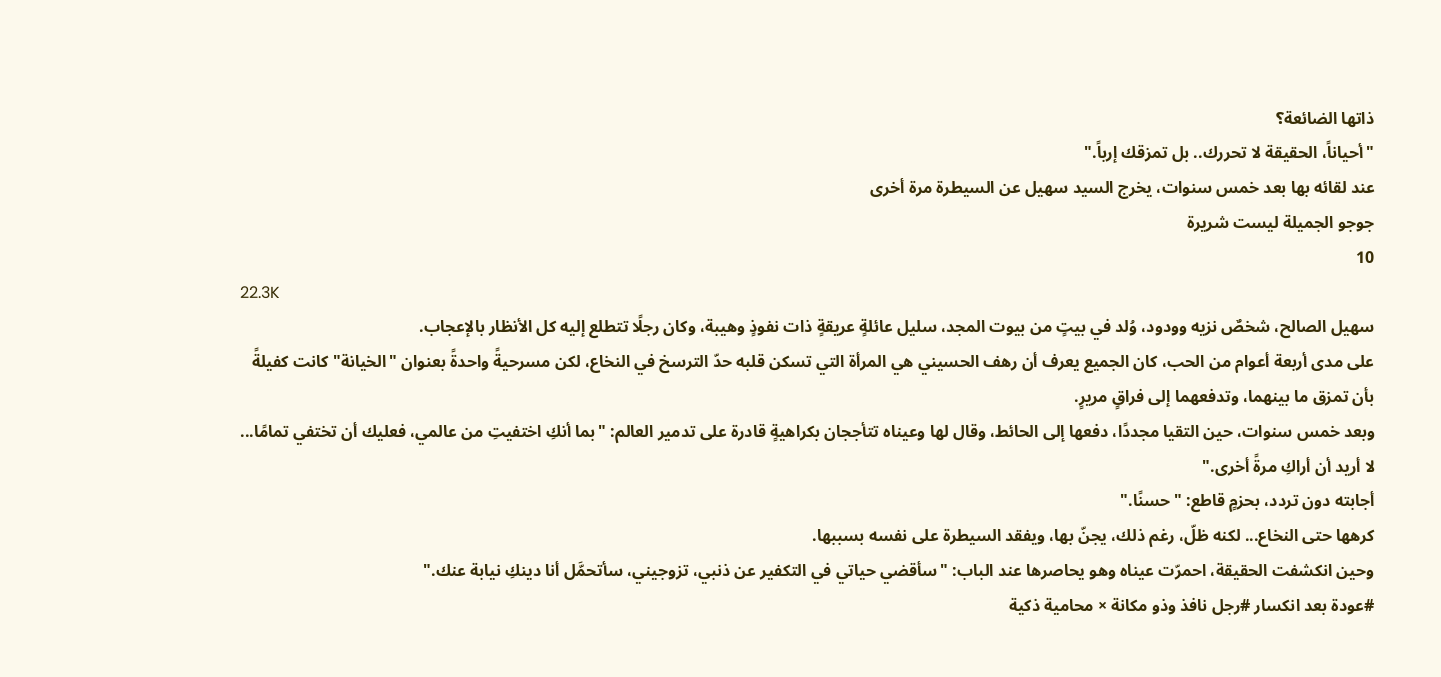ذاتها الضائعة؟
"أحياناً، الحقيقة لا تحررك.. بل تمزقك إرباً."
عند لقائه بها بعد خمس سنوات، يخرج السيد سهيل عن السيطرة مرة أخرى
جوجو الجميلة ليست شريرة
10
22.3K
سهيل الصالح، شخصٌ نزيه وودود، وُلد في بيتٍ من بيوت المجد، سليل عائلةٍ عريقةٍ ذات نفوذٍ وهيبة، وكان رجلًا تتطلع إليه كل الأنظار بالإعجاب.
على مدى أربعة أعوام من الحب، كان الجميع يعرف أن رهف الحسيني هي المرأة التي تسكن قلبه حدّ الترسخ في النخاع، لكن مسرحيةً واحدةً بعنوان "الخيانة" كانت كفيلةً بأن تمزق ما بينهما، وتدفعهما إلى فراقٍ مريرٍ.
وبعد خمس سنوات، حين التقيا مجددًا، دفعها إلى الحائط، وقال لها وعيناه تتأججان بكراهيةٍ قادرة على تدمير العالم: "بما أنكِ اختفيتِ من عالمي، فعليك أن تختفي تمامًا... لا أريد أن أراكِ مرةً أخرى."
أجابته دون تردد، بحزمٍ قاطع: "حسنًا."
كرهها حتى النخاع... لكنه ظلّ، رغم ذلك، يجنّ بها، ويفقد السيطرة على نفسه بسببها.
وحين انكشفت الحقيقة، احمرّت عيناه وهو يحاصرها عند الباب: "سأقضي حياتي في التكفير عن ذنبي، تزوجيني، سأتحمَّل أنا دينكِ نيابة عنك."
#عودة بعد انكسار #رجل نافذ وذو مكانة × محامية ذكية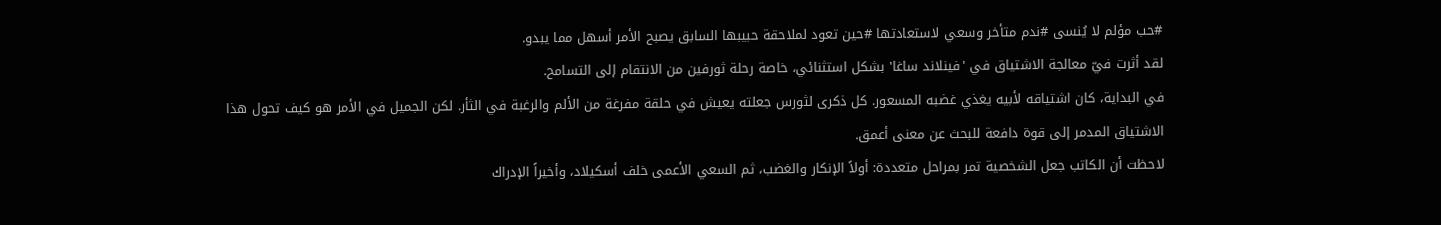#حب مؤلم لا يُنسى #ندم متأخر وسعي لاستعادتها #حين تعود لملاحقة حبيبها السابق يصبح الأمر أسهل مما يبدو.
لقد أثرت فيّ معالجة الاشتياق في 'فينلاند ساغا' بشكل استثنائي، خاصة رحلة ثورفين من الانتقام إلى التسامح.
في البداية، كان اشتياقه لأبيه يغذي غضبه المسعور. كل ذكرى لثورس جعلته يعيش في حلقة مفرغة من الألم والرغبة في الثأر. لكن الجميل في الأمر هو كيف تحول هذا الاشتياق المدمر إلى قوة دافعة للبحث عن معنى أعمق.
لاحظت أن الكاتب جعل الشخصية تمر بمراحل متعددة: أولاً الإنكار والغضب، ثم السعي الأعمى خلف أسكيلاد، وأخيراً الإدراك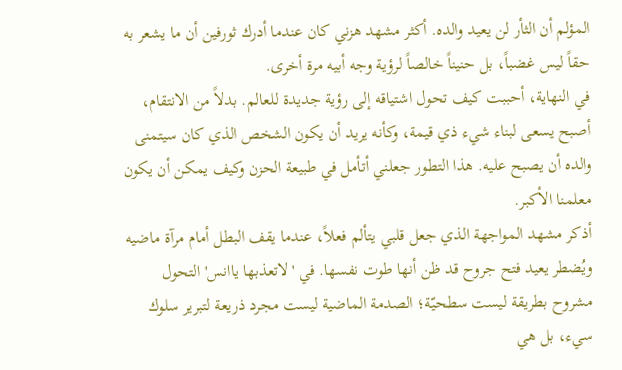المؤلم أن الثأر لن يعيد والده. أكثر مشهد هزني كان عندما أدرك ثورفين أن ما يشعر به حقاً ليس غضباً، بل حنيناً خالصاً لرؤية وجه أبيه مرة أخرى.
في النهاية، أحببت كيف تحول اشتياقه إلى رؤية جديدة للعالم. بدلاً من الانتقام، أصبح يسعى لبناء شيء ذي قيمة، وكأنه يريد أن يكون الشخص الذي كان سيتمنى والده أن يصبح عليه. هذا التطور جعلني أتأمل في طبيعة الحزن وكيف يمكن أن يكون معلمنا الأكبر.
أذكر مشهد المواجهة الذي جعل قلبي يتألم فعلاً، عندما يقف البطل أمام مرآة ماضيه ويُضطر يعيد فتح جروح قد ظن أنها طوت نفسها. في 'لاتعذبها ياانس' التحول مشروح بطريقة ليست سطحيّة؛ الصدمة الماضية ليست مجرد ذريعة لتبرير سلوك سيء، بل هي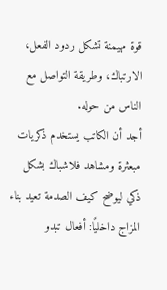قوة مهيمنة تشكل ردود الفعل، الارتباك، وطريقة التواصل مع الناس من حوله.
أجد أن الكاتب يستخدم ذكريات مبعثرة ومشاهد فلاشباك بشكل ذكي ليوضح كيف الصدمة تعيد بناء المزاج داخليًا: أفعال تبدو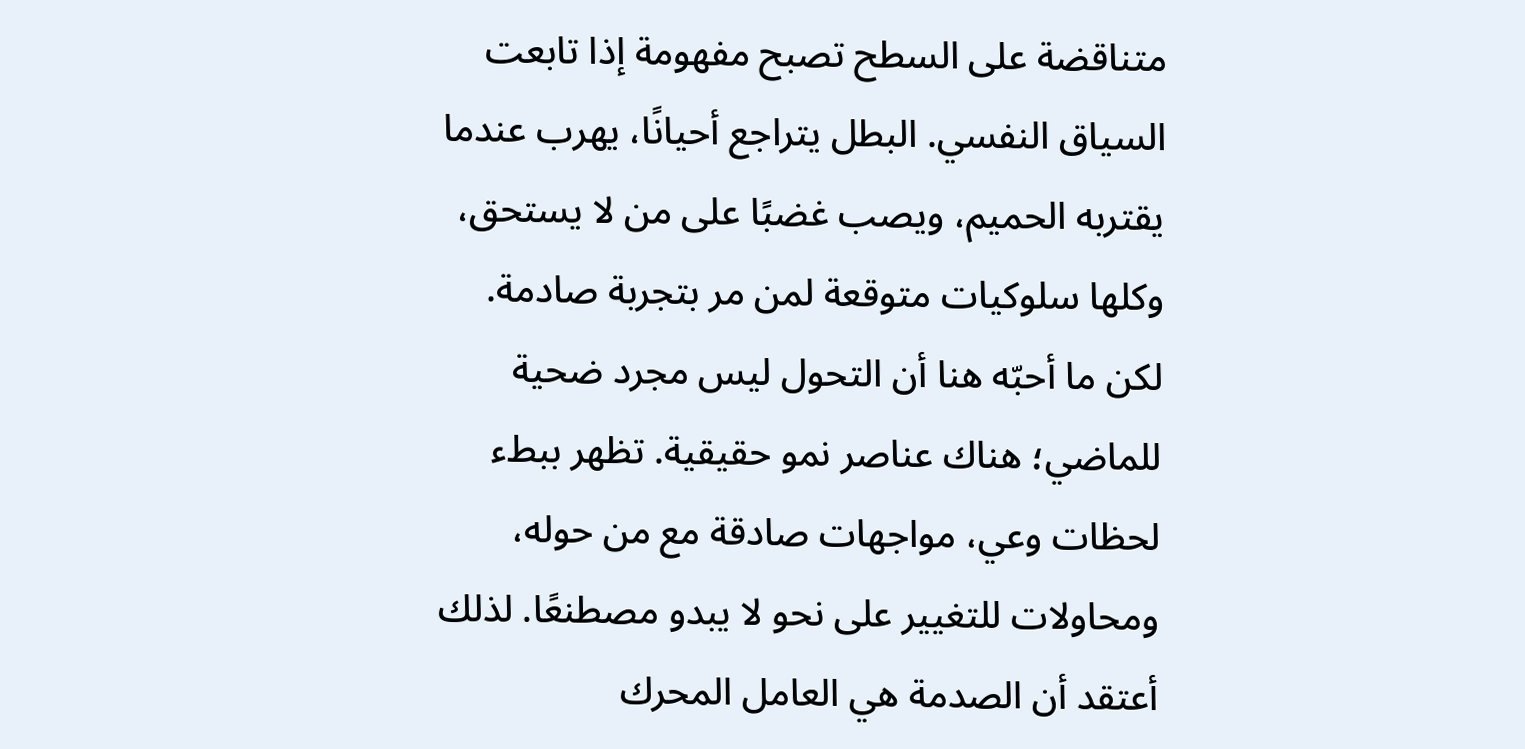متناقضة على السطح تصبح مفهومة إذا تابعت السياق النفسي. البطل يتراجع أحيانًا، يهرب عندما يقتربه الحميم، ويصب غضبًا على من لا يستحق، وكلها سلوكيات متوقعة لمن مر بتجربة صادمة.
لكن ما أحبّه هنا أن التحول ليس مجرد ضحية للماضي؛ هناك عناصر نمو حقيقية. تظهر ببطء لحظات وعي، مواجهات صادقة مع من حوله، ومحاولات للتغيير على نحو لا يبدو مصطنعًا. لذلك أعتقد أن الصدمة هي العامل المحرك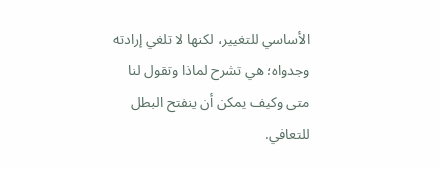الأساسي للتغيير، لكنها لا تلغي إرادته وجدواه؛ هي تشرح لماذا وتقول لنا متى وكيف يمكن أن ينفتح البطل للتعافي.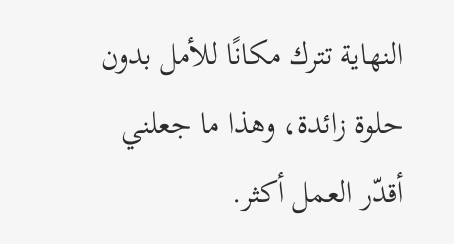النهاية تترك مكانًا للأمل بدون حلوة زائدة، وهذا ما جعلني أقدّر العمل أكثر.